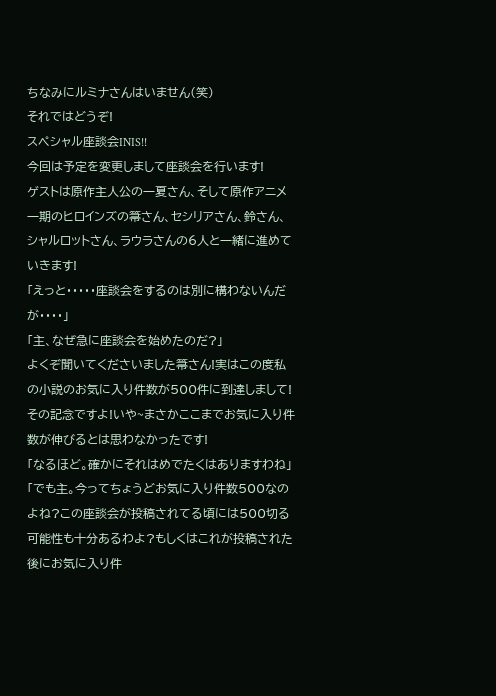ちなみにルミナさんはいません(笑)
それではどうぞ!
スペシャル座談会INIS!!
今回は予定を変更しまして座談会を行います!
ゲストは原作主人公の一夏さん、そして原作アニメ一期のヒロインズの箒さん、セシリアさん、鈴さん、シャルロットさん、ラウラさんの6人と一緒に進めていきます!
「えっと・・・・・座談会をするのは別に構わないんだが・・・・」
「主、なぜ急に座談会を始めたのだ?」
よくぞ聞いてくださいました箒さん!実はこの度私の小説のお気に入り件数が500件に到達しまして!その記念ですよ!いや~まさかここまでお気に入り件数が伸びるとは思わなかったです!
「なるほど。確かにそれはめでたくはありますわね」
「でも主。今ってちょうどお気に入り件数500なのよね?この座談会が投稿されてる頃には500切る可能性も十分あるわよ?もしくはこれが投稿された後にお気に入り件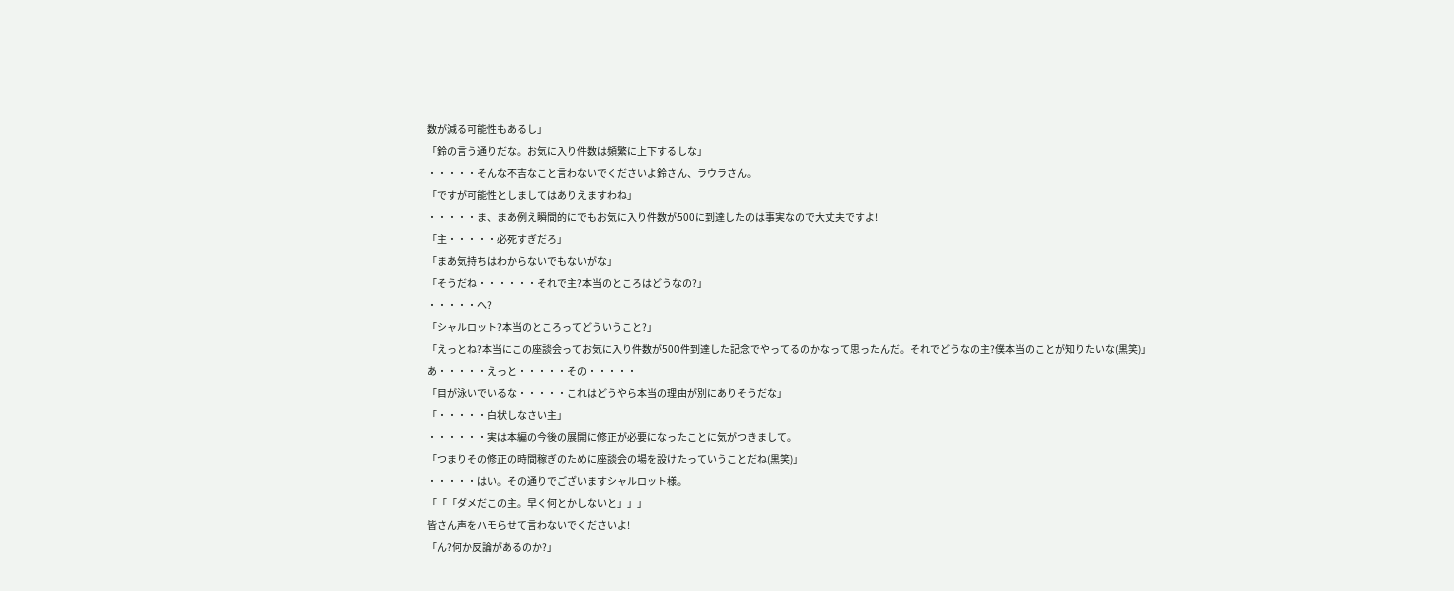数が減る可能性もあるし」
「鈴の言う通りだな。お気に入り件数は頻繁に上下するしな」
・・・・・そんな不吉なこと言わないでくださいよ鈴さん、ラウラさん。
「ですが可能性としましてはありえますわね」
・・・・・ま、まあ例え瞬間的にでもお気に入り件数が500に到達したのは事実なので大丈夫ですよ!
「主・・・・・必死すぎだろ」
「まあ気持ちはわからないでもないがな」
「そうだね・・・・・・それで主?本当のところはどうなの?」
・・・・・へ?
「シャルロット?本当のところってどういうこと?」
「えっとね?本当にこの座談会ってお気に入り件数が500件到達した記念でやってるのかなって思ったんだ。それでどうなの主?僕本当のことが知りたいな(黒笑)」
あ・・・・・えっと・・・・・その・・・・・
「目が泳いでいるな・・・・・これはどうやら本当の理由が別にありそうだな」
「・・・・・白状しなさい主」
・・・・・・実は本編の今後の展開に修正が必要になったことに気がつきまして。
「つまりその修正の時間稼ぎのために座談会の場を設けたっていうことだね(黒笑)」
・・・・・はい。その通りでございますシャルロット様。
「「「ダメだこの主。早く何とかしないと」」」
皆さん声をハモらせて言わないでくださいよ!
「ん?何か反論があるのか?」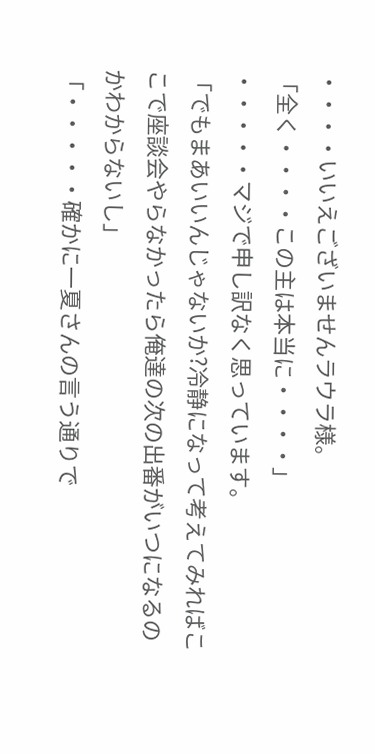・・・・いいえございませんラウラ様。
「全く・・・・この主は本当に・・・・」
・・・・・マジで申し訳なく思っています。
「でもまあいいんじゃないか?冷静になって考えてみればここで座談会やらなかったら俺達の次の出番がいつになるのかわからないし」
「・・・・・確かに一夏さんの言う通りで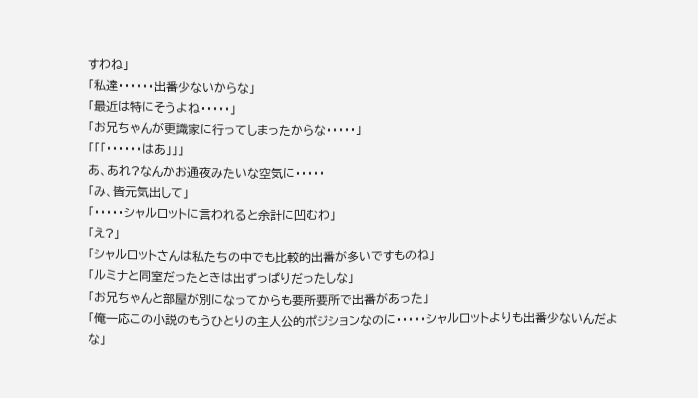すわね」
「私達・・・・・・出番少ないからな」
「最近は特にそうよね・・・・・」
「お兄ちゃんが更識家に行ってしまったからな・・・・・」
「「「・・・・・・はあ」」」
あ、あれ?なんかお通夜みたいな空気に・・・・・
「み、皆元気出して」
「・・・・・シャルロットに言われると余計に凹むわ」
「え?」
「シャルロットさんは私たちの中でも比較的出番が多いですものね」
「ルミナと同室だったときは出ずっぱりだったしな」
「お兄ちゃんと部屋が別になってからも要所要所で出番があった」
「俺一応この小説のもうひとりの主人公的ポジションなのに・・・・・シャルロットよりも出番少ないんだよな」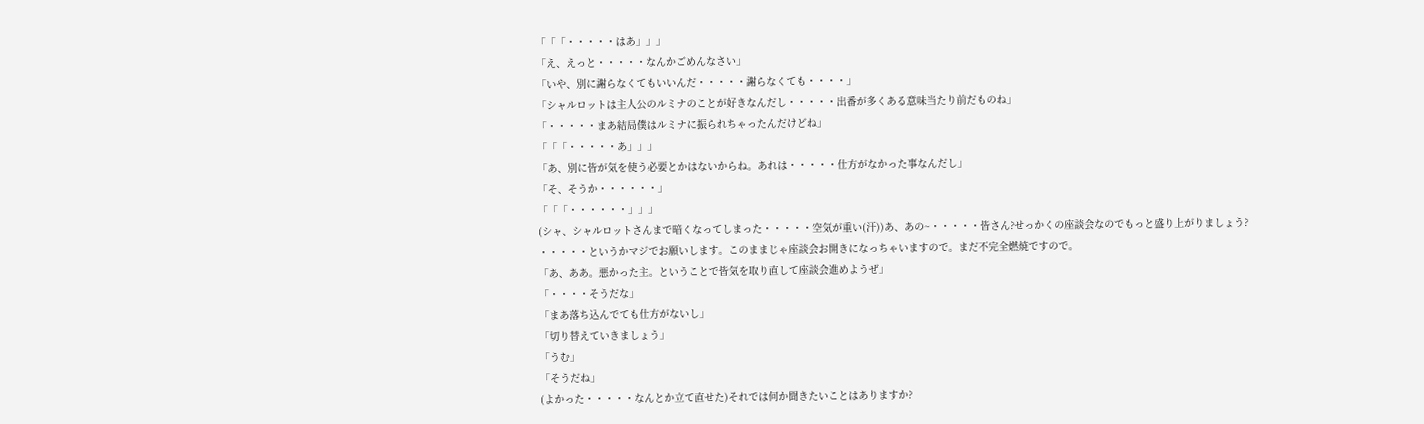「「「・・・・・はあ」」」
「え、えっと・・・・・なんかごめんなさい」
「いや、別に謝らなくてもいいんだ・・・・・謝らなくても・・・・」
「シャルロットは主人公のルミナのことが好きなんだし・・・・・出番が多くある意味当たり前だものね」
「・・・・・まあ結局僕はルミナに振られちゃったんだけどね」
「「「・・・・・あ」」」
「あ、別に皆が気を使う必要とかはないからね。あれは・・・・・仕方がなかった事なんだし」
「そ、そうか・・・・・・」
「「「・・・・・・」」」
(シャ、シャルロットさんまで暗くなってしまった・・・・・空気が重い(汗))あ、あの~・・・・・皆さん?せっかくの座談会なのでもっと盛り上がりましょう?
・・・・・というかマジでお願いします。このままじゃ座談会お開きになっちゃいますので。まだ不完全燃焼ですので。
「あ、ああ。悪かった主。ということで皆気を取り直して座談会進めようぜ」
「・・・・そうだな」
「まあ落ち込んでても仕方がないし」
「切り替えていきましょう」
「うむ」
「そうだね」
(よかった・・・・・なんとか立て直せた)それでは何か聞きたいことはありますか?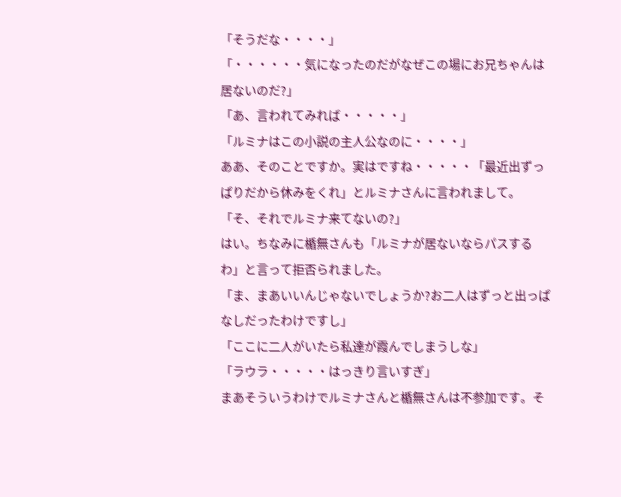「そうだな・・・・」
「・・・・・・気になったのだがなぜこの場にお兄ちゃんは居ないのだ?」
「あ、言われてみれば・・・・・」
「ルミナはこの小説の主人公なのに・・・・」
ああ、そのことですか。実はですね・・・・・「最近出ずっぱりだから休みをくれ」とルミナさんに言われまして。
「そ、それでルミナ来てないの?」
はい。ちなみに楯無さんも「ルミナが居ないならパスするわ」と言って拒否られました。
「ま、まあいいんじゃないでしょうか?お二人はずっと出っぱなしだったわけですし」
「ここに二人がいたら私達が霞んでしまうしな」
「ラウラ・・・・・はっきり言いすぎ」
まあそういうわけでルミナさんと楯無さんは不参加です。そ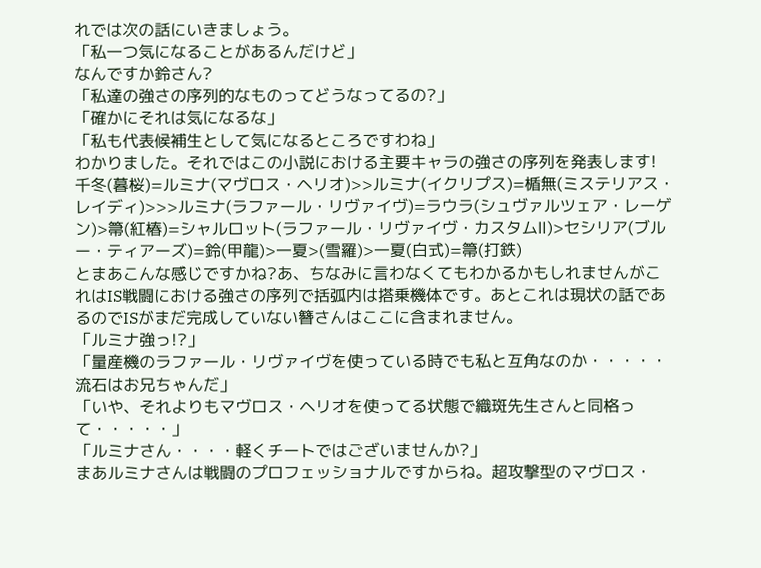れでは次の話にいきましょう。
「私一つ気になることがあるんだけど」
なんですか鈴さん?
「私達の強さの序列的なものってどうなってるの?」
「確かにそれは気になるな」
「私も代表候補生として気になるところですわね」
わかりました。それではこの小説における主要キャラの強さの序列を発表します!
千冬(暮桜)=ルミナ(マヴロス・ヘリオ)>>ルミナ(イクリプス)=楯無(ミステリアス・レイディ)>>>ルミナ(ラファール・リヴァイヴ)=ラウラ(シュヴァルツェア・レーゲン)>箒(紅椿)=シャルロット(ラファール・リヴァイヴ・カスタムⅡ)>セシリア(ブルー・ティアーズ)=鈴(甲龍)>一夏>(雪羅)>一夏(白式)=箒(打鉄)
とまあこんな感じですかね?あ、ちなみに言わなくてもわかるかもしれませんがこれはIS戦闘における強さの序列で括弧内は搭乗機体です。あとこれは現状の話であるのでISがまだ完成していない簪さんはここに含まれません。
「ルミナ強っ!?」
「量産機のラファール・リヴァイヴを使っている時でも私と互角なのか・・・・・流石はお兄ちゃんだ」
「いや、それよりもマヴロス・ヘリオを使ってる状態で織斑先生さんと同格って・・・・・」
「ルミナさん・・・・軽くチートではございませんか?」
まあルミナさんは戦闘のプロフェッショナルですからね。超攻撃型のマヴロス・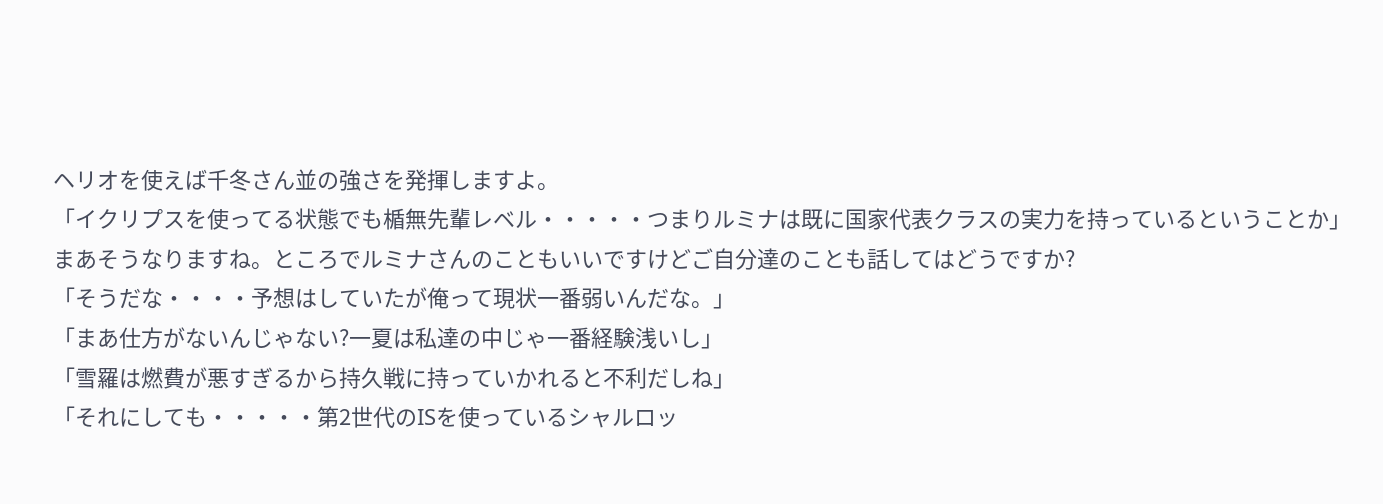ヘリオを使えば千冬さん並の強さを発揮しますよ。
「イクリプスを使ってる状態でも楯無先輩レベル・・・・・つまりルミナは既に国家代表クラスの実力を持っているということか」
まあそうなりますね。ところでルミナさんのこともいいですけどご自分達のことも話してはどうですか?
「そうだな・・・・予想はしていたが俺って現状一番弱いんだな。」
「まあ仕方がないんじゃない?一夏は私達の中じゃ一番経験浅いし」
「雪羅は燃費が悪すぎるから持久戦に持っていかれると不利だしね」
「それにしても・・・・・第2世代のISを使っているシャルロッ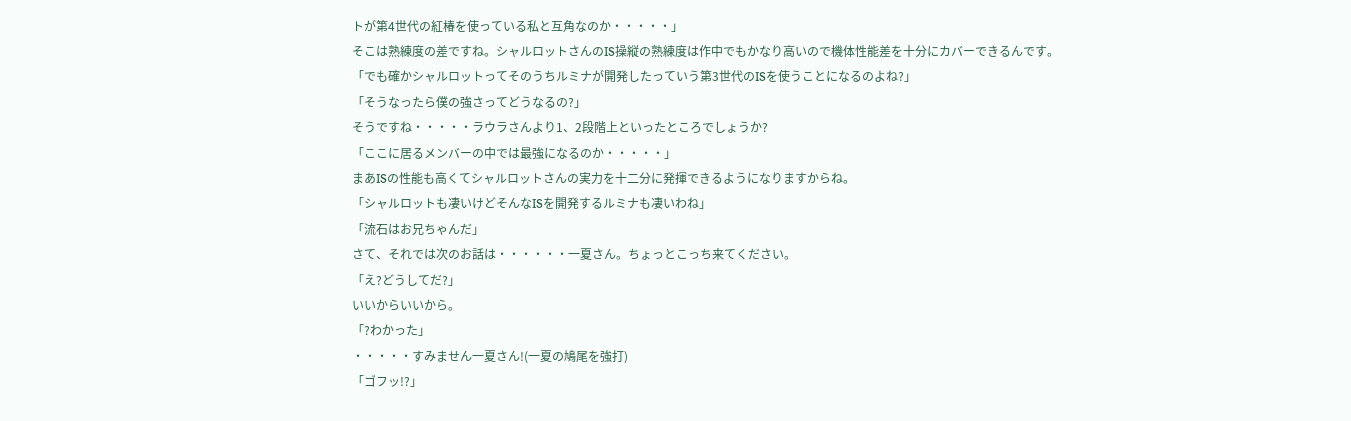トが第4世代の紅椿を使っている私と互角なのか・・・・・」
そこは熟練度の差ですね。シャルロットさんのIS操縦の熟練度は作中でもかなり高いので機体性能差を十分にカバーできるんです。
「でも確かシャルロットってそのうちルミナが開発したっていう第3世代のISを使うことになるのよね?」
「そうなったら僕の強さってどうなるの?」
そうですね・・・・・ラウラさんより1、2段階上といったところでしょうか?
「ここに居るメンバーの中では最強になるのか・・・・・」
まあISの性能も高くてシャルロットさんの実力を十二分に発揮できるようになりますからね。
「シャルロットも凄いけどそんなISを開発するルミナも凄いわね」
「流石はお兄ちゃんだ」
さて、それでは次のお話は・・・・・・一夏さん。ちょっとこっち来てください。
「え?どうしてだ?」
いいからいいから。
「?わかった」
・・・・・すみません一夏さん!(一夏の鳩尾を強打)
「ゴフッ!?」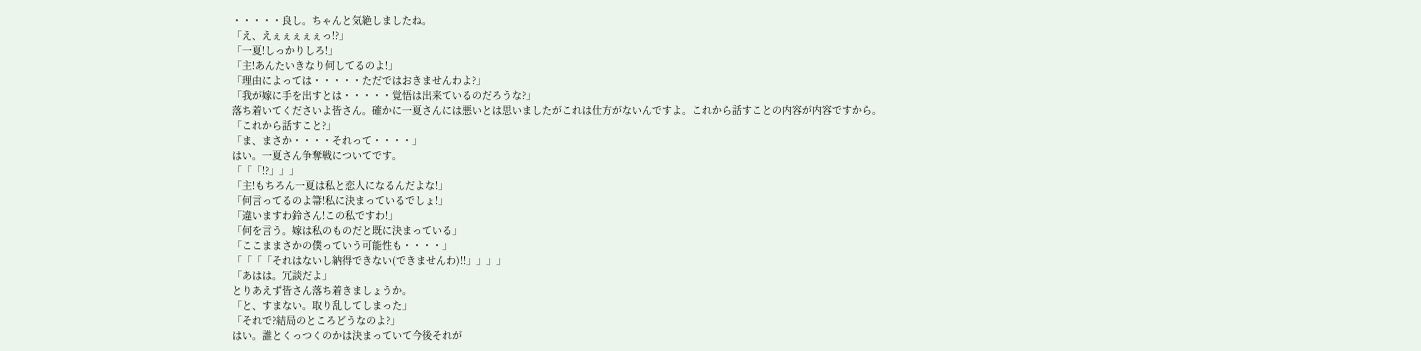・・・・・良し。ちゃんと気絶しましたね。
「え、えぇぇぇぇぇっ!?」
「一夏!しっかりしろ!」
「主!あんたいきなり何してるのよ!」
「理由によっては・・・・・ただではおきませんわよ?」
「我が嫁に手を出すとは・・・・・覚悟は出来ているのだろうな?」
落ち着いてくださいよ皆さん。確かに一夏さんには悪いとは思いましたがこれは仕方がないんですよ。これから話すことの内容が内容ですから。
「これから話すこと?」
「ま、まさか・・・・それって・・・・」
はい。一夏さん争奪戦についてです。
「「「!?」」」
「主!もちろん一夏は私と恋人になるんだよな!」
「何言ってるのよ箒!私に決まっているでしょ!」
「違いますわ鈴さん!この私ですわ!」
「何を言う。嫁は私のものだと既に決まっている」
「ここままさかの僕っていう可能性も・・・・」
「「「「それはないし納得できない(できませんわ)!!」」」」
「あはは。冗談だよ」
とりあえず皆さん落ち着きましょうか。
「と、すまない。取り乱してしまった」
「それで?結局のところどうなのよ?」
はい。誰とくっつくのかは決まっていて今後それが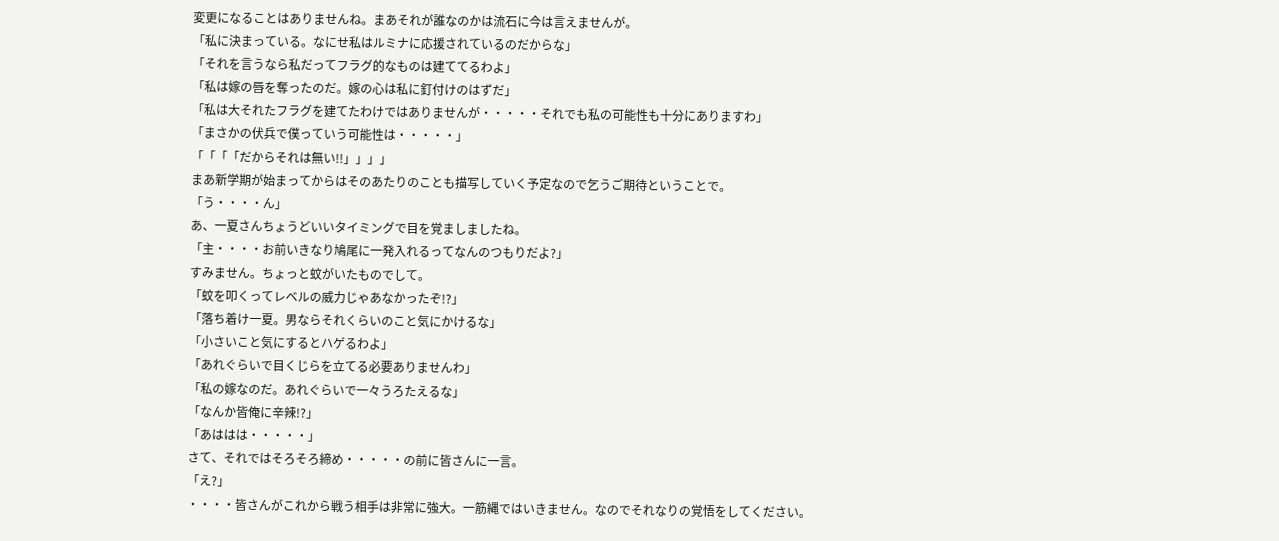変更になることはありませんね。まあそれが誰なのかは流石に今は言えませんが。
「私に決まっている。なにせ私はルミナに応援されているのだからな」
「それを言うなら私だってフラグ的なものは建ててるわよ」
「私は嫁の唇を奪ったのだ。嫁の心は私に釘付けのはずだ」
「私は大それたフラグを建てたわけではありませんが・・・・・それでも私の可能性も十分にありますわ」
「まさかの伏兵で僕っていう可能性は・・・・・」
「「「「だからそれは無い!!」」」」
まあ新学期が始まってからはそのあたりのことも描写していく予定なので乞うご期待ということで。
「う・・・・ん」
あ、一夏さんちょうどいいタイミングで目を覚ましましたね。
「主・・・・お前いきなり鳩尾に一発入れるってなんのつもりだよ?」
すみません。ちょっと蚊がいたものでして。
「蚊を叩くってレベルの威力じゃあなかったぞ!?」
「落ち着け一夏。男ならそれくらいのこと気にかけるな」
「小さいこと気にするとハゲるわよ」
「あれぐらいで目くじらを立てる必要ありませんわ」
「私の嫁なのだ。あれぐらいで一々うろたえるな」
「なんか皆俺に辛辣!?」
「あははは・・・・・」
さて、それではそろそろ締め・・・・・の前に皆さんに一言。
「え?」
・・・・皆さんがこれから戦う相手は非常に強大。一筋縄ではいきません。なのでそれなりの覚悟をしてください。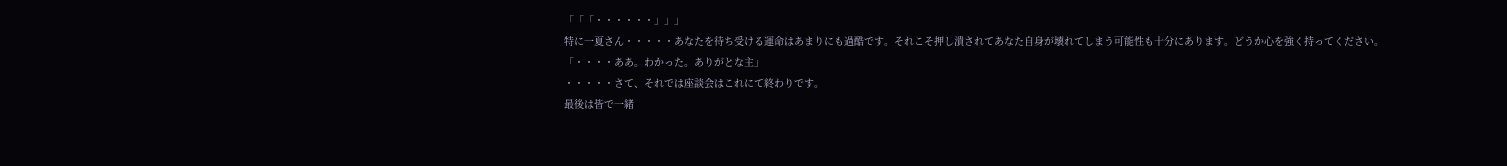「「「・・・・・・」」」
特に一夏さん・・・・・あなたを待ち受ける運命はあまりにも過酷です。それこそ押し潰されてあなた自身が壊れてしまう可能性も十分にあります。どうか心を強く持ってください。
「・・・・ああ。わかった。ありがとな主」
・・・・・さて、それでは座談会はこれにて終わりです。
最後は皆で一緒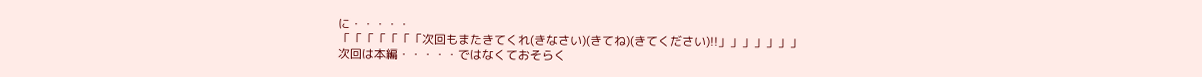に・・・・・
「「「「「「「次回もまたきてくれ(きなさい)(きてね)(きてください)!!」」」」」」」
次回は本編・・・・・ではなくておそらく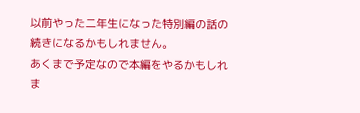以前やった二年生になった特別編の話の続きになるかもしれません。
あくまで予定なので本編をやるかもしれま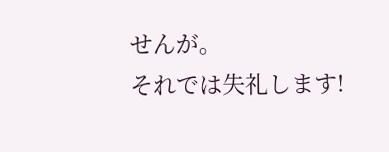せんが。
それでは失礼します!